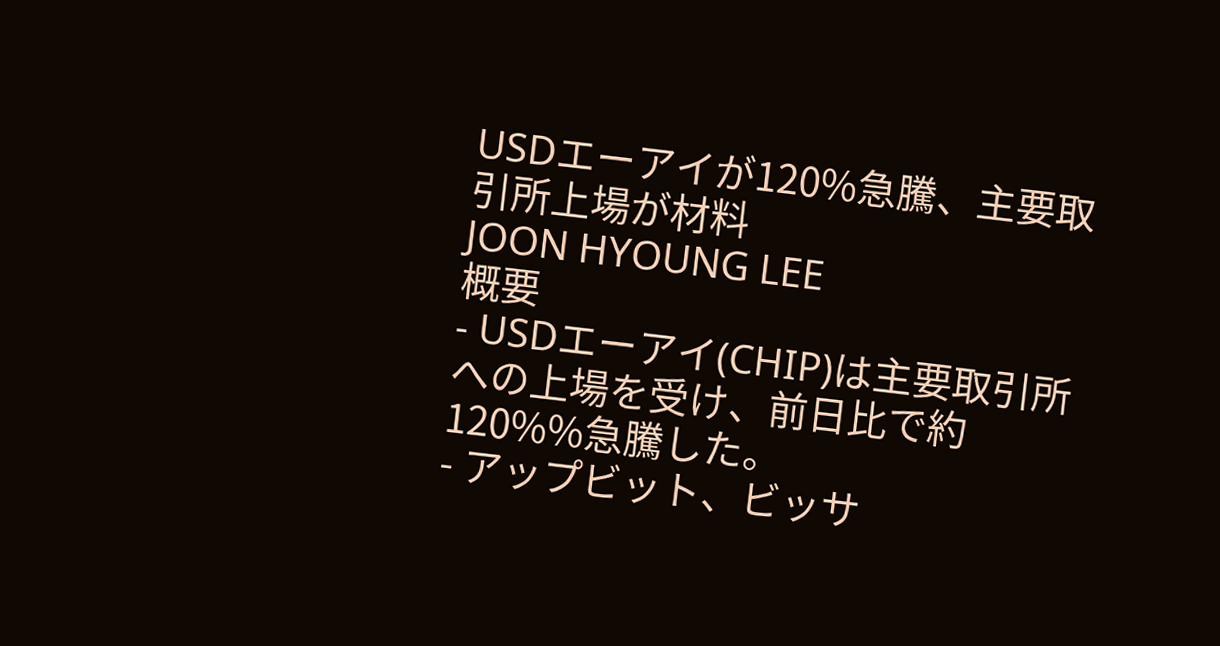USDエーアイが120%急騰、主要取引所上場が材料
JOON HYOUNG LEE
概要
- USDエーアイ(CHIP)は主要取引所への上場を受け、前日比で約120%%急騰した。
- アップビット、ビッサ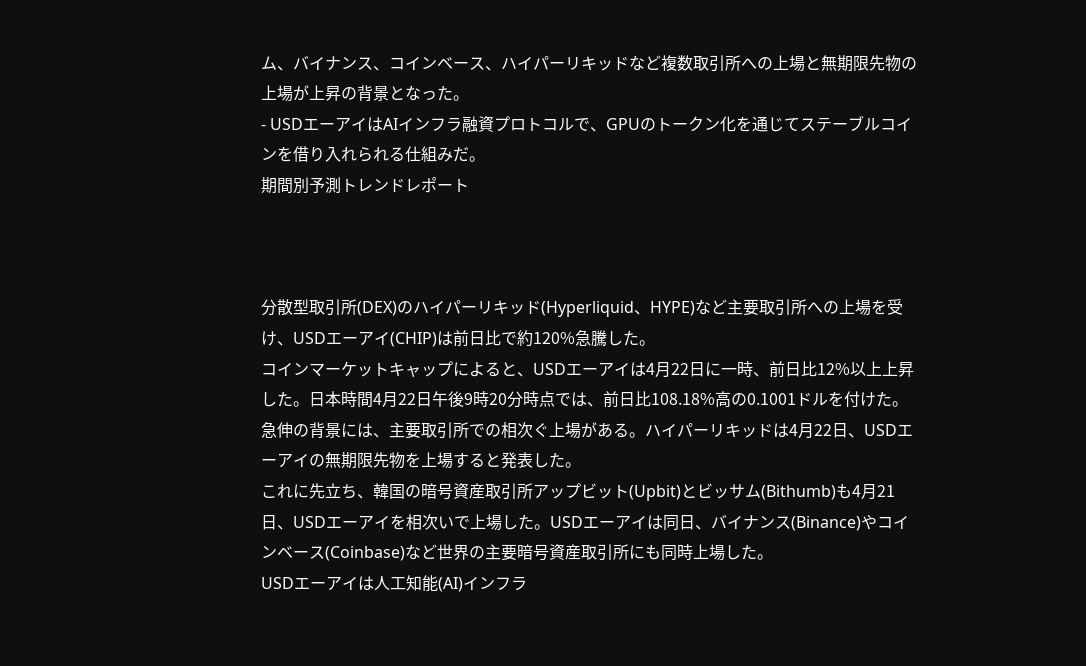ム、バイナンス、コインベース、ハイパーリキッドなど複数取引所への上場と無期限先物の上場が上昇の背景となった。
- USDエーアイはAIインフラ融資プロトコルで、GPUのトークン化を通じてステーブルコインを借り入れられる仕組みだ。
期間別予測トレンドレポート



分散型取引所(DEX)のハイパーリキッド(Hyperliquid、HYPE)など主要取引所への上場を受け、USDエーアイ(CHIP)は前日比で約120%急騰した。
コインマーケットキャップによると、USDエーアイは4月22日に一時、前日比12%以上上昇した。日本時間4月22日午後9時20分時点では、前日比108.18%高の0.1001ドルを付けた。
急伸の背景には、主要取引所での相次ぐ上場がある。ハイパーリキッドは4月22日、USDエーアイの無期限先物を上場すると発表した。
これに先立ち、韓国の暗号資産取引所アップビット(Upbit)とビッサム(Bithumb)も4月21日、USDエーアイを相次いで上場した。USDエーアイは同日、バイナンス(Binance)やコインベース(Coinbase)など世界の主要暗号資産取引所にも同時上場した。
USDエーアイは人工知能(AI)インフラ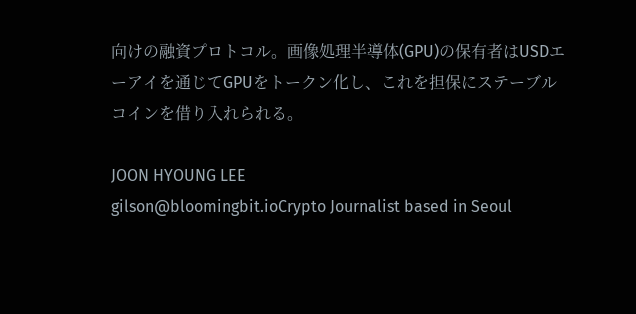向けの融資プロトコル。画像処理半導体(GPU)の保有者はUSDエーアイを通じてGPUをトークン化し、これを担保にステーブルコインを借り入れられる。

JOON HYOUNG LEE
gilson@bloomingbit.ioCrypto Journalist based in Seoul